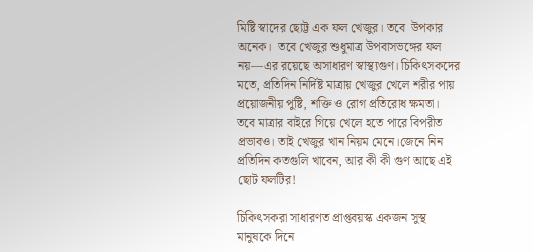মিষ্টি স্বাদের ছোট্ট এক ফল খেজুর। তবে  উপকার অনেক।  তবে খেজুর শুধুমাত্র উপবাসভঙ্গের ফল নয়—এর রয়েছে অসাধারণ স্বাস্থ্যগুণ। চিকিৎসকদের মতে, প্রতিদিন নির্দিষ্ট মাত্রায় খেজুর খেলে শরীর পায় প্রয়োজনীয় পুষ্টি, শক্তি ও রোগ প্রতিরোধ ক্ষমতা। তবে মাত্রার বাইরে গিয়ে খেলে হতে পারে বিপরীত প্রভাবও। তাই খেজুর খান নিয়ম মেনে।জেনে নিন প্রতিদিন কতগুলি খাবেন, আর কী কী গুণ আছে এই ছোট ফলটির!

চিকিৎসকরা সাধারণত প্রাপ্তবয়স্ক একজন সুস্থ মানুষকে দিনে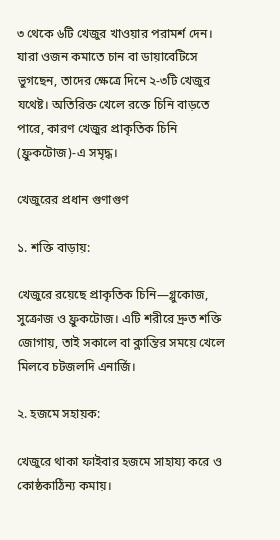৩ থেকে ৬টি খেজুর খাওয়ার পরামর্শ দেন। যারা ওজন কমাতে চান বা ডায়াবেটিসে ভুগছেন, তাদের ক্ষেত্রে দিনে ২-৩টি খেজুর যথেষ্ট। অতিরিক্ত খেলে রক্তে চিনি বাড়তে পারে, কারণ খেজুর প্রাকৃতিক চিনি (ফ্রুকটোজ)-এ সমৃদ্ধ।

খেজুরের প্রধান গুণাগুণ

১. শক্তি বাড়ায়:

খেজুরে রয়েছে প্রাকৃতিক চিনি—গ্লুকোজ, সুক্রোজ ও ফ্রুকটোজ। এটি শরীরে দ্রুত শক্তি জোগায়, তাই সকালে বা ক্লান্তির সময়ে খেলে মিলবে চটজলদি এনার্জি।

২. হজমে সহায়ক:

খেজুরে থাকা ফাইবার হজমে সাহায্য করে ও কোষ্ঠকাঠিন্য কমায়।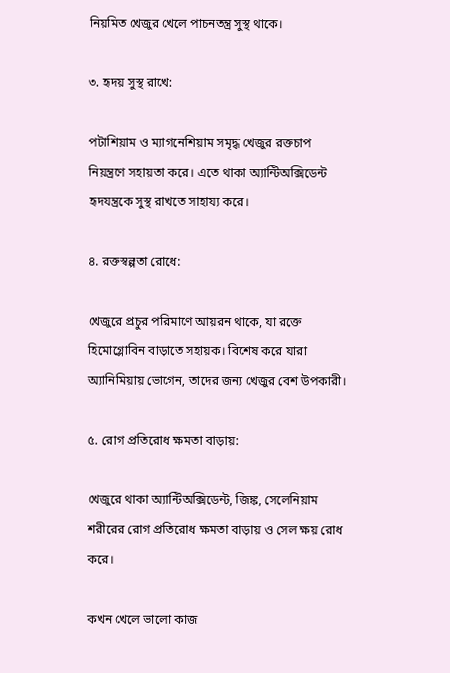নিয়মিত খেজুর খেলে পাচনতন্ত্র সুস্থ থাকে।

৩. হৃদয় সুস্থ রাখে:

পটাশিয়াম ও ম্যাগনেশিয়াম সমৃদ্ধ খেজুর রক্তচাপ নিয়ন্ত্রণে সহায়তা করে। এতে থাকা অ্যান্টিঅক্সিডেন্ট হৃদযন্ত্রকে সুস্থ রাখতে সাহায্য করে।

৪. রক্তস্বল্পতা রোধে:

খেজুরে প্রচুর পরিমাণে আয়রন থাকে, যা রক্তে হিমোগ্লোবিন বাড়াতে সহায়ক। বিশেষ করে যারা অ্যানিমিয়ায় ভোগেন, তাদের জন্য খেজুর বেশ উপকারী।

৫. রোগ প্রতিরোধ ক্ষমতা বাড়ায়:

খেজুরে থাকা অ্যান্টিঅক্সিডেন্ট, জিঙ্ক, সেলেনিয়াম শরীরের রোগ প্রতিরোধ ক্ষমতা বাড়ায় ও সেল ক্ষয় রোধ করে।

কখন খেলে ভালো কাজ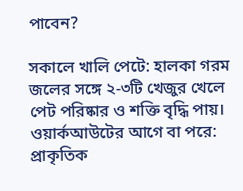পাবেন?

সকালে খালি পেটে: হালকা গরম জলের সঙ্গে ২-৩টি খেজুর খেলে পেট পরিষ্কার ও শক্তি বৃদ্ধি পায়। ওয়ার্কআউটের আগে বা পরে: প্রাকৃতিক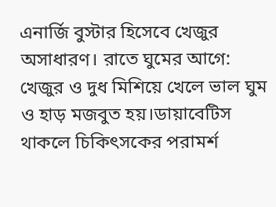এনার্জি বুস্টার হিসেবে খেজুর অসাধারণ। রাতে ঘুমের আগে: খেজুর ও দুধ মিশিয়ে খেলে ভাল ঘুম ও হাড় মজবুত হয়।ডায়াবেটিস থাকলে চিকিৎসকের পরামর্শ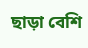ছাড়া বেশি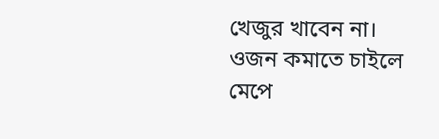খেজুর খাবেন না। ওজন কমাতে চাইলে মেপে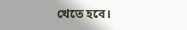খেতে হবে।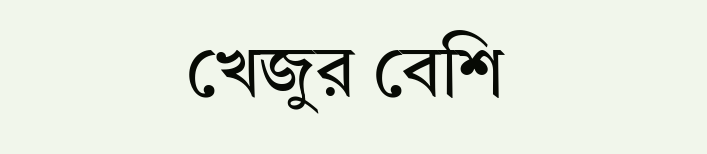খেজুর বেশি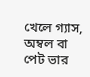খেলে গ্যাস, অম্বল বা পেট ভার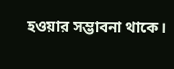হওয়ার সম্ভাবনা থাকে।